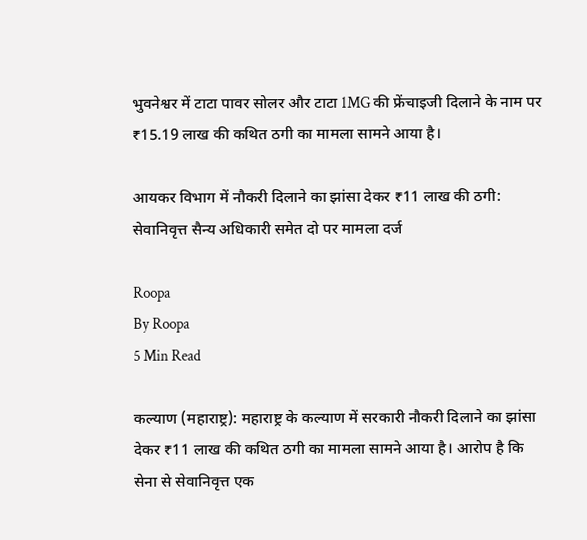भुवनेश्वर में टाटा पावर सोलर और टाटा 1MG की फ्रेंचाइजी दिलाने के नाम पर ₹15.19 लाख की कथित ठगी का मामला सामने आया है।

आयकर विभाग में नौकरी दिलाने का झांसा देकर ₹11 लाख की ठगी: सेवानिवृत्त सैन्य अधिकारी समेत दो पर मामला दर्ज

Roopa
By Roopa
5 Min Read

कल्याण (महाराष्ट्र): महाराष्ट्र के कल्याण में सरकारी नौकरी दिलाने का झांसा देकर ₹11 लाख की कथित ठगी का मामला सामने आया है। आरोप है कि सेना से सेवानिवृत्त एक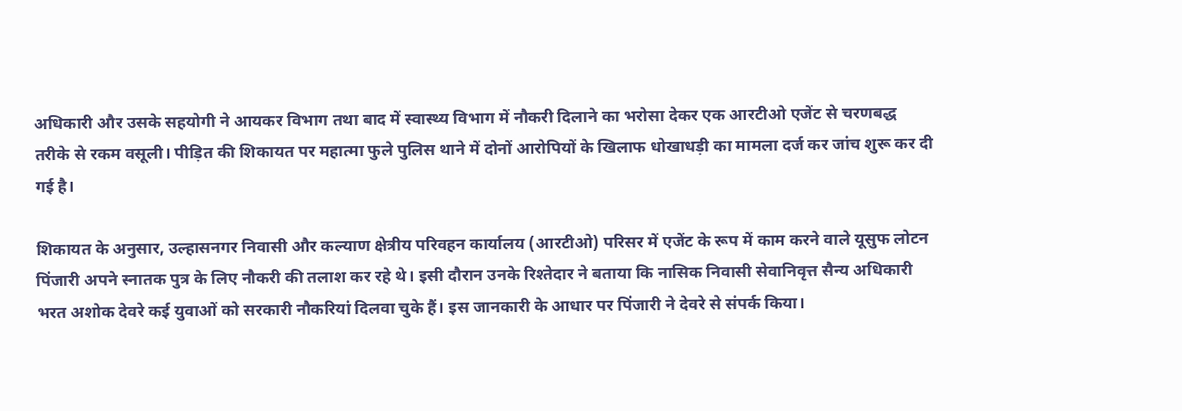अधिकारी और उसके सहयोगी ने आयकर विभाग तथा बाद में स्वास्थ्य विभाग में नौकरी दिलाने का भरोसा देकर एक आरटीओ एजेंट से चरणबद्ध तरीके से रकम वसूली। पीड़ित की शिकायत पर महात्मा फुले पुलिस थाने में दोनों आरोपियों के खिलाफ धोखाधड़ी का मामला दर्ज कर जांच शुरू कर दी गई है।

शिकायत के अनुसार, उल्हासनगर निवासी और कल्याण क्षेत्रीय परिवहन कार्यालय (आरटीओ) परिसर में एजेंट के रूप में काम करने वाले यूसुफ लोटन पिंजारी अपने स्नातक पुत्र के लिए नौकरी की तलाश कर रहे थे। इसी दौरान उनके रिश्तेदार ने बताया कि नासिक निवासी सेवानिवृत्त सैन्य अधिकारी भरत अशोक देवरे कई युवाओं को सरकारी नौकरियां दिलवा चुके हैं। इस जानकारी के आधार पर पिंजारी ने देवरे से संपर्क किया।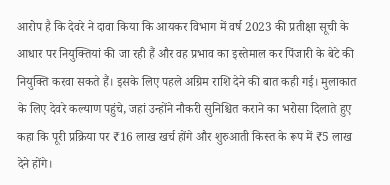आरोप है कि देवरे ने दावा किया कि आयकर विभाग में वर्ष 2023 की प्रतीक्षा सूची के आधार पर नियुक्तियां की जा रही हैं और वह प्रभाव का इस्तेमाल कर पिंजारी के बेटे की नियुक्ति करवा सकते हैं। इसके लिए पहले अग्रिम राशि देने की बात कही गई। मुलाकात के लिए देवरे कल्याण पहुंचे, जहां उन्होंने नौकरी सुनिश्चित कराने का भरोसा दिलाते हुए कहा कि पूरी प्रक्रिया पर ₹16 लाख खर्च होंगे और शुरुआती किस्त के रूप में ₹5 लाख देने होंगे।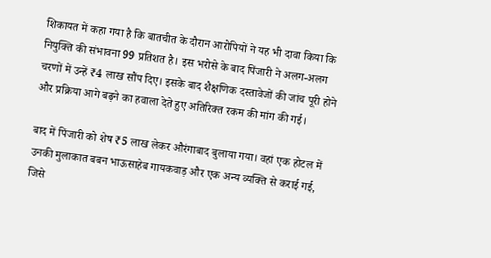शिकायत में कहा गया है कि बातचीत के दौरान आरोपियों ने यह भी दावा किया कि नियुक्ति की संभावना 99 प्रतिशत है। इस भरोसे के बाद पिंजारी ने अलग-अलग चरणों में उन्हें ₹4 लाख सौंप दिए। इसके बाद शैक्षणिक दस्तावेजों की जांच पूरी होने और प्रक्रिया आगे बढ़ने का हवाला देते हुए अतिरिक्त रकम की मांग की गई।

बाद में पिंजारी को शेष ₹5 लाख लेकर औरंगाबाद बुलाया गया। वहां एक होटल में उनकी मुलाकात बबन भाऊसाहेब गायकवाड़ और एक अन्य व्यक्ति से कराई गई, जिसे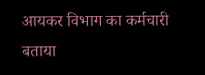आयकर विभाग का कर्मचारी बताया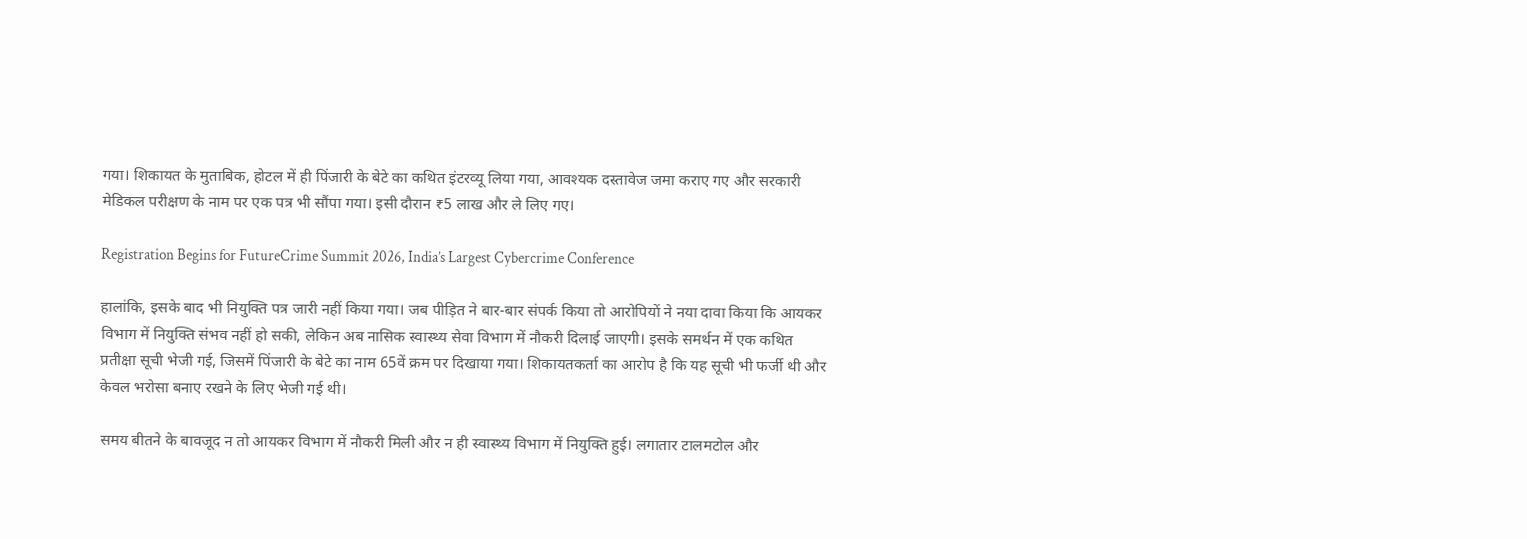गया। शिकायत के मुताबिक, होटल में ही पिंजारी के बेटे का कथित इंटरव्यू लिया गया, आवश्यक दस्तावेज जमा कराए गए और सरकारी मेडिकल परीक्षण के नाम पर एक पत्र भी सौंपा गया। इसी दौरान ₹5 लाख और ले लिए गए।

Registration Begins for FutureCrime Summit 2026, India’s Largest Cybercrime Conference

हालांकि, इसके बाद भी नियुक्ति पत्र जारी नहीं किया गया। जब पीड़ित ने बार-बार संपर्क किया तो आरोपियों ने नया दावा किया कि आयकर विभाग में नियुक्ति संभव नहीं हो सकी, लेकिन अब नासिक स्वास्थ्य सेवा विभाग में नौकरी दिलाई जाएगी। इसके समर्थन में एक कथित प्रतीक्षा सूची भेजी गई, जिसमें पिंजारी के बेटे का नाम 65वें क्रम पर दिखाया गया। शिकायतकर्ता का आरोप है कि यह सूची भी फर्जी थी और केवल भरोसा बनाए रखने के लिए भेजी गई थी।

समय बीतने के बावजूद न तो आयकर विभाग में नौकरी मिली और न ही स्वास्थ्य विभाग में नियुक्ति हुई। लगातार टालमटोल और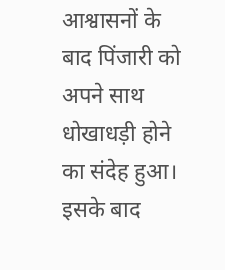आश्वासनों के बाद पिंजारी को अपने साथ धोखाधड़ी होने का संदेह हुआ। इसके बाद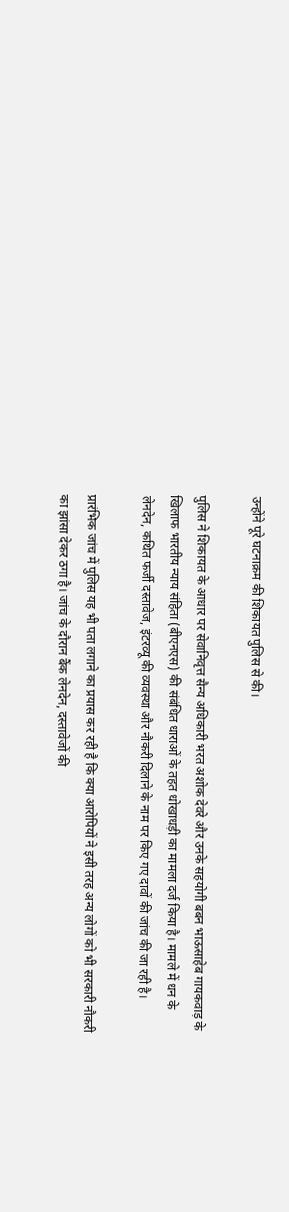उन्होंने पूरे घटनाक्रम की शिकायत पुलिस से की।

पुलिस ने शिकायत के आधार पर सेवानिवृत्त सैन्य अधिकारी भरत अशोक देवरे और उनके सहयोगी बबन भाऊसाहेब गायकवाड़ के खिलाफ भारतीय न्याय संहिता (बीएनएस) की संबंधित धाराओं के तहत धोखाधड़ी का मामला दर्ज किया है। मामले में धन के लेनदेन, कथित फर्जी दस्तावेज, इंटरव्यू की व्यवस्था और नौकरी दिलाने के नाम पर किए गए दावों की जांच की जा रही है।

प्रारंभिक जांच में पुलिस यह भी पता लगाने का प्रयास कर रही है कि क्या आरोपियों ने इसी तरह अन्य लोगों को भी सरकारी नौकरी का झांसा देकर ठगा है। जांच के दौरान बैंक लेनदेन, दस्तावेजों की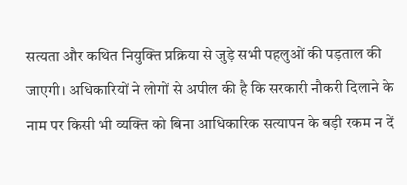सत्यता और कथित नियुक्ति प्रक्रिया से जुड़े सभी पहलुओं की पड़ताल की जाएगी। अधिकारियों ने लोगों से अपील की है कि सरकारी नौकरी दिलाने के नाम पर किसी भी व्यक्ति को बिना आधिकारिक सत्यापन के बड़ी रकम न दें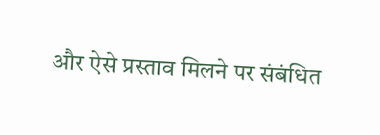और ऐसे प्रस्ताव मिलने पर संबंधित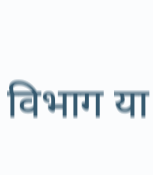विभाग या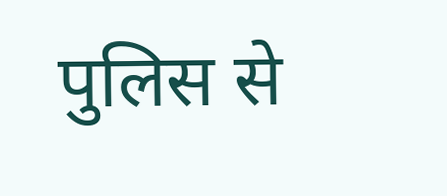पुलिस से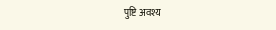पुष्टि अवश्य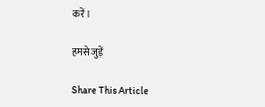करें।

हमसे जुड़ें

Share This Article